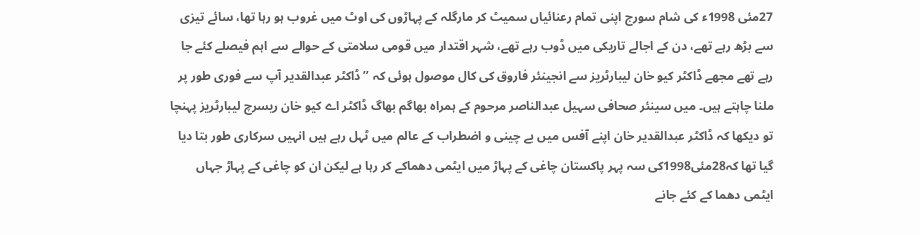27مئی 1998ء کی شام سورج اپنی تمام رعنائیاں سمیٹ کر مارگلہ کے پہاڑوں کی اوٹ میں غروب ہو رہا تھا، سائے تیزی سے بڑھ رہے تھے، دن کے اجالے تاریکی میں ڈوب رہے تھے، شہر اقتدار میں قومی سلامتی کے حوالے سے اہم فیصلے کئے جا رہے تھے مجھے ڈاکٹر کیو خان لیبارٹریز سے انجینئر فاروق کی کال موصول ہوئی کہ ’’ڈاکٹر عبدالقدیر آپ سے فوری طور پر ملنا چاہتے ہیں۔ میں سینئر صحافی سہیل عبدالناصر مرحوم کے ہمراہ بھاگم بھاگ ڈاکٹر اے کیو خان ریسرچ لیبارٹریز پہنچا تو دیکھا کہ ڈاکٹر عبدالقدیر خان اپنے آفس میں بے چینی و اضطراب کے عالم میں ٹہل رہے ہیں انہیں سرکاری طور بتا دیا گیا تھا کہ28مئی1998کی سہ پہر پاکستان چاغی کے پہاڑ میں ایٹمی دھماکے کر رہا ہے لیکن ان کو چاغی کے پہاڑ جہاں ایٹمی دھما کے کئے جانے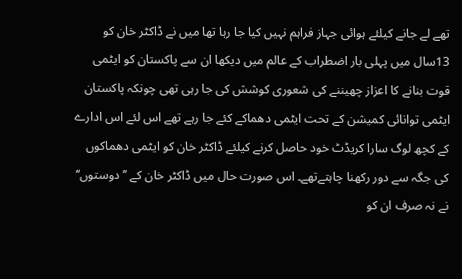تھے لے جانے کیلئے ہوائی جہاز فراہم نہیں کیا جا رہا تھا میں نے ڈاکٹر خان کو 13سال میں پہلی بار اضطراب کے عالم میں دیکھا ان سے پاکستان کو ایٹمی قوت بنانے کا اعزاز چھیننے کی شعوری کوشش کی جا رہی تھی چونکہ پاکستان ایٹمی توانائی کمیشن کے تحت ایٹمی دھماکے کئے جا رہے تھے اس لئے اس ادارے کے کچھ لوگ سارا کریڈٹ خود حاصل کرنے کیلئے ڈاکٹر خان کو ایٹمی دھماکوں کی جگہ سے دور رکھنا چاہتےتھے۔ اس صورت حال میں ڈاکٹر خان کے ’’دوستوں‘‘ نے نہ صرف ان کو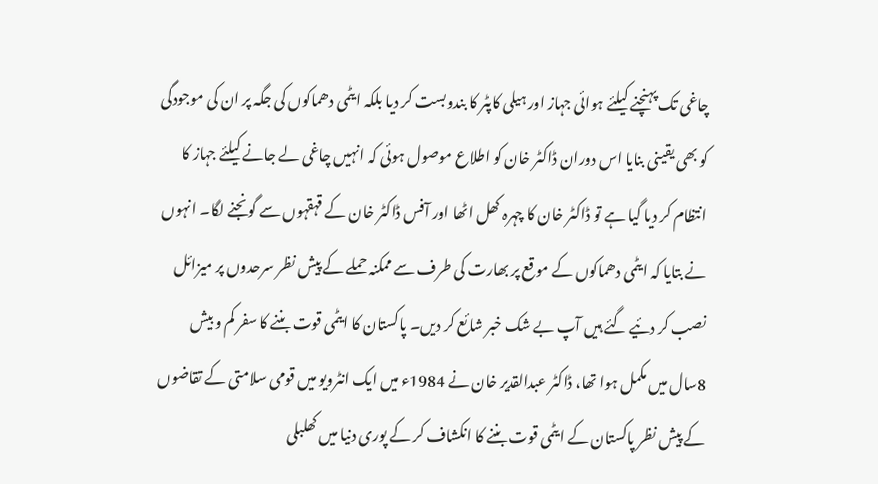چاغی تک پہنچنے کیلئے ہوائی جہاز اور ہیلی کاپٹر کا بندوبست کر دیا بلکہ ایٹمی دھماکوں کی جگہ پر ان کی موجودگی کو بھی یقینی بنایا اس دوران ڈاکٹر خان کو اطلاع موصول ہوئی کہ انہیں چاغی لے جانے کیلئے جہاز کا انتظام کر دیا گیا ہے تو ڈاکٹر خان کا چہرہ کھل اٹھا اور آفس ڈاکٹر خان کے قہقہوں سے گونجنے لگا۔ انہوں نے بتایا کہ ایٹمی دھماکوں کے موقع پر بھارت کی طرف سے ممکنہ حملے کے پیش نظر سرحدوں پر میزائل نصب کر دئیے گئے ہیں آپ بے شک خبر شائع کر دیں۔ پاکستان کا ایٹمی قوت بننے کا سفر کم و بیش 8سال میں مکمل ہوا تھا، ڈاکٹر عبدالقدیر خان نے 1984ء میں ایک انٹرویو میں قومی سلامتی کے تقاضوں کے پیش نظر پاکستان کے ایٹمی قوت بننے کا انکشاف کر کے پوری دنیا میں کھلبلی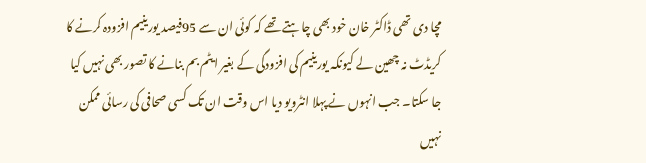مچا دی تھی ڈاکٹر خان خود بھی چاہتے تھے کہ کوئی ان سے 95فیصد یورینیم افزودہ کرنے کا کریڈٹ نہ چھین لے کیونکہ یورینیم کی افزودگی کے بغیر ایٹم بم بنانے کا تصور بھی نہیں کیا جا سکتا۔ جب انہوں نے پہلا انٹرویو دیا اس وقت ان تک کسی صحافی کی رسائی ممکن نہیں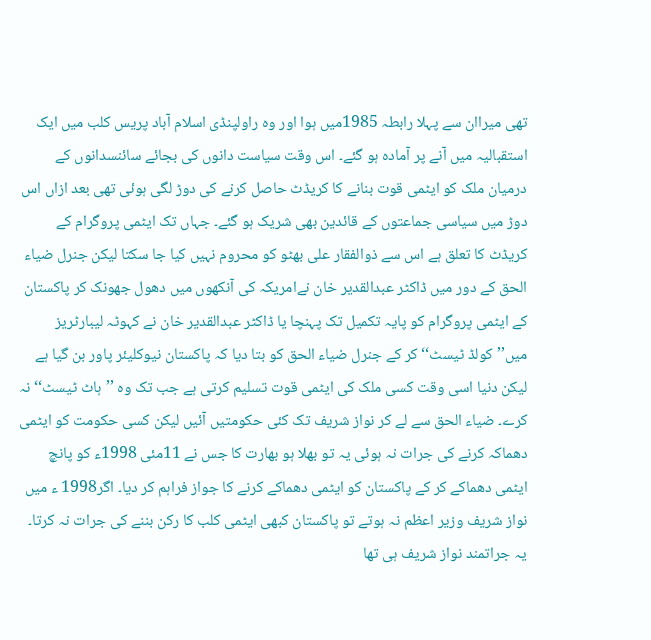تھی میراان سے پہلا رابطہ 1985میں ہوا اور وہ راولپنڈی اسلام آباد پریس کلب میں ایک استقبالیہ میں آنے پر آمادہ ہو گئے۔ اس وقت سیاست دانوں کی بجائے سائنسدانوں کے درمیان ملک کو ایٹمی قوت بنانے کا کریڈٹ حاصل کرنے کی دوڑ لگی ہوئی تھی بعد ازاں اس دوڑ میں سیاسی جماعتوں کے قائدین بھی شریک ہو گئے۔ جہاں تک ایٹمی پروگرام کے کریڈٹ کا تعلق ہے اس سے ذوالفقار علی بھٹو کو محروم نہیں کیا جا سکتا لیکن جنرل ضیاء الحق کے دور میں ڈاکٹر عبدالقدیر خان نےامریکہ کی آنکھوں میں دھول جھونک کر پاکستان کے ایٹمی پروگرام کو پایہ تکمیل تک پہنچا یا ڈاکٹر عبدالقدیر خان نے کہوٹہ لیبارٹریز میں’’کولڈ ٹیسٹ‘‘ کر کے جنرل ضیاء الحق کو بتا دیا کہ پاکستان نیوکلیئر پاور بن گیا ہے لیکن دنیا اسی وقت کسی ملک کی ایٹمی قوت تسلیم کرتی ہے جب تک وہ ’’ہاٹ ٹیسٹ‘‘ نہ کرے۔ ضیاء الحق سے لے کر نواز شریف تک کئی حکومتیں آئیں لیکن کسی حکومت کو ایٹمی دھماکہ کرنے کی جرات نہ ہوئی یہ تو بھلا ہو بھارت کا جس نے 11مئی 1998ء کو پانچ ایٹمی دھماکے کر کے پاکستان کو ایٹمی دھماکے کرنے کا جواز فراہم کر دیا۔ اگر1998 ء میں نواز شریف وزیر اعظم نہ ہوتے تو پاکستان کبھی ایٹمی کلب کا رکن بننے کی جرات نہ کرتا۔ یہ جراتمند نواز شریف ہی تھا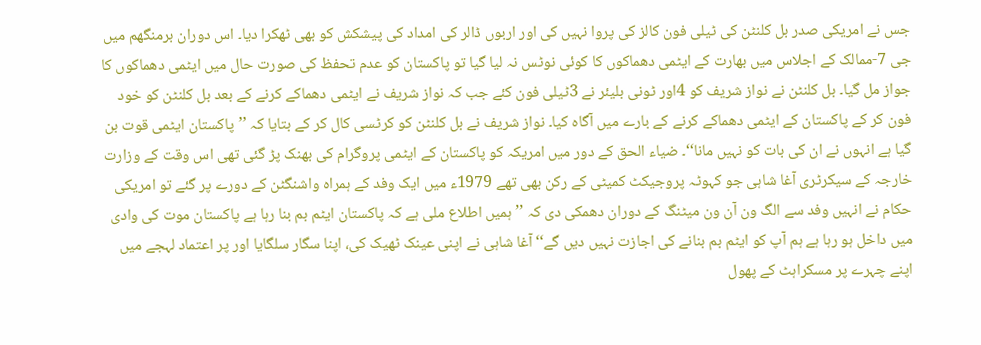جس نے امریکی صدر بل کلنٹن کی ٹیلی فون کالز کی پروا نہیں کی اور اربوں ڈالر کی امداد کی پیشکش کو بھی ٹھکرا دیا۔ اس دوران برمنگھم میں جی 7-ممالک کے اجلاس میں بھارت کے ایٹمی دھماکوں کا کوئی نوٹس نہ لیا گیا تو پاکستان کو عدم تحفظ کی صورت حال میں ایٹمی دھماکوں کا جواز مل گیا۔ بل کلنٹن نے نواز شریف کو 4اور ٹونی بلیئر نے 3ٹیلی فون کئے جب کہ نواز شریف نے ایٹمی دھماکے کرنے کے بعد بل کلنٹن کو خود فون کر کے پاکستان کے ایٹمی دھماکے کرنے کے بارے میں آگاہ کیا۔ نواز شریف نے بل کلنٹن کو کرٹسی کال کر کے بتایا کہ ’’پاکستان ایٹمی قوت بن گیا ہے انہوں نے ان کی بات کو نہیں مانا‘‘۔ ضیاء الحق کے دور میں امریکہ کو پاکستان کے ایٹمی پروگرام کی بھنک پڑ گئی تھی اس وقت کے وزارت خارجہ کے سیکرٹری آغا شاہی جو کہوٹہ پروجیکٹ کمیٹی کے رکن بھی تھے 1979ء میں ایک وفد کے ہمراہ واشنگٹن کے دورے پر گئے تو امریکی حکام نے انہیں وفد سے الگ ون آن ون میٹنگ کے دوران دھمکی دی کہ ’’ہمیں اطلاع ملی ہے کہ پاکستان ایٹم بم بنا رہا ہے پاکستان موت کی وادی میں داخل ہو رہا ہے ہم آپ کو ایٹم بم بنانے کی اجازت نہیں دیں گے‘‘ آغا شاہی نے اپنی عینک ٹھیک کی، اپنا سگار سلگایا اور پر اعتماد لہجے میں اپنے چہرے پر مسکراہٹ کے پھول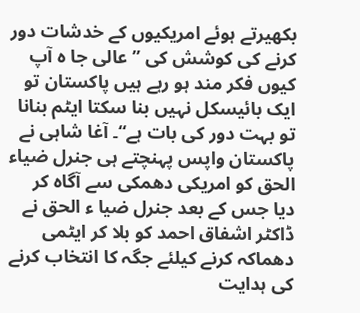بکھیرتے ہوئے امریکیوں کے خدشات دور کرنے کی کوشش کی ’’ عالی جا ہ آپ کیوں فکر مند ہو رہے ہیں پاکستان تو ایک بائیسکل نہیں بنا سکتا ایٹم بنانا تو بہت دور کی بات ہے‘‘۔ آغا شاہی نے پاکستان واپس پہنچتے ہی جنرل ضیاء الحق کو امریکی دھمکی سے آگاہ کر دیا جس کے بعد جنرل ضیا ء الحق نے ڈاکٹر اشفاق احمد کو بلا کر ایٹمی دھماکہ کرنے کیلئے جگہ کا انتخاب کرنے کی ہدایت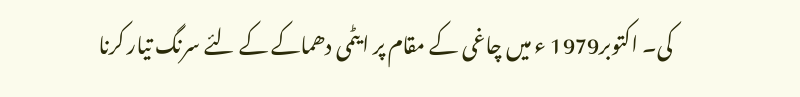کی۔ اکتوبر1979 ء میں چاغی کے مقام پر ایٹمی دھماکے کے لئے سرنگ تیار کرنا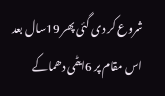شروع کر دی گئی پھر 19سال بعد اس مقام پر 6ایٹمی دھماکے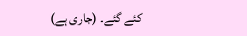کئے گئے۔ (جاری ہے)